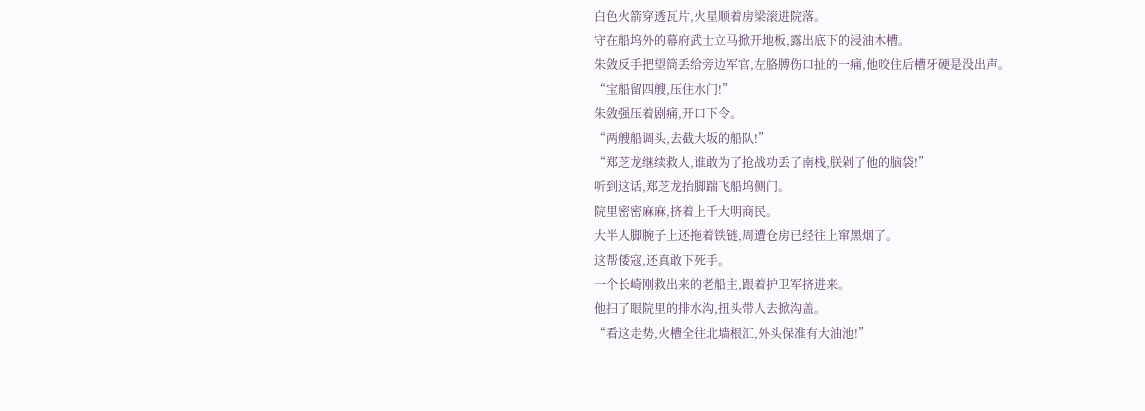白色火箭穿透瓦片,火星顺着房梁滚进院落。
守在船坞外的幕府武士立马掀开地板,露出底下的浸油木槽。
朱敛反手把望筒丢给旁边军官,左胳膊伤口扯的一痛,他咬住后槽牙硬是没出声。
“宝船留四艘,压住水门!”
朱敛强压着剧痛,开口下令。
“两艘船调头,去截大坂的船队!”
“郑芝龙继续救人,谁敢为了抢战功丢了南栈,朕剁了他的脑袋!”
听到这话,郑芝龙抬脚踹飞船坞侧门。
院里密密麻麻,挤着上千大明商民。
大半人脚腕子上还拖着铁链,周遭仓房已经往上窜黑烟了。
这帮倭寇,还真敢下死手。
一个长崎刚救出来的老船主,跟着护卫军挤进来。
他扫了眼院里的排水沟,扭头带人去掀沟盖。
“看这走势,火槽全往北墙根汇,外头保准有大油池!”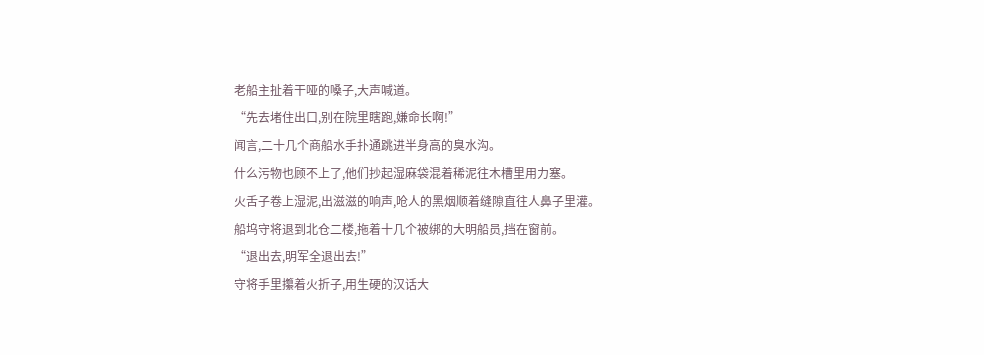老船主扯着干哑的嗓子,大声喊道。
“先去堵住出口,别在院里瞎跑,嫌命长啊!”
闻言,二十几个商船水手扑通跳进半身高的臭水沟。
什么污物也顾不上了,他们抄起湿麻袋混着稀泥往木槽里用力塞。
火舌子卷上湿泥,出滋滋的响声,呛人的黑烟顺着缝隙直往人鼻子里灌。
船坞守将退到北仓二楼,拖着十几个被绑的大明船员,挡在窗前。
“退出去,明军全退出去!”
守将手里攥着火折子,用生硬的汉话大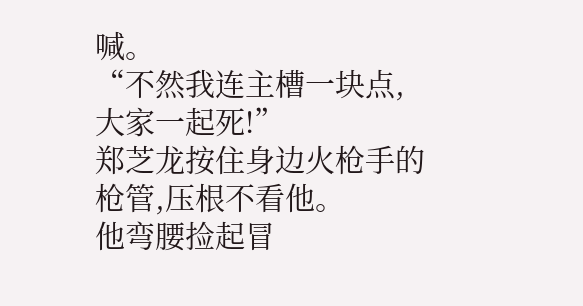喊。
“不然我连主槽一块点,大家一起死!”
郑芝龙按住身边火枪手的枪管,压根不看他。
他弯腰捡起冒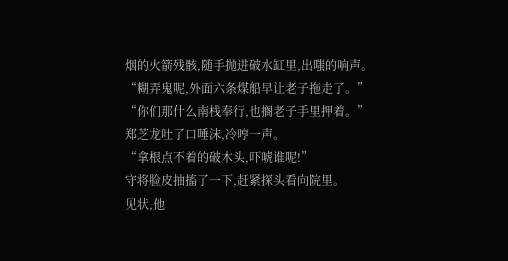烟的火箭残骸,随手抛进破水缸里,出嗤的响声。
“糊弄鬼呢,外面六条煤船早让老子拖走了。”
“你们那什么南栈奉行,也搁老子手里押着。”
郑芝龙吐了口唾沫,冷哼一声。
“拿根点不着的破木头,吓唬谁呢!”
守将脸皮抽搐了一下,赶紧探头看向院里。
见状,他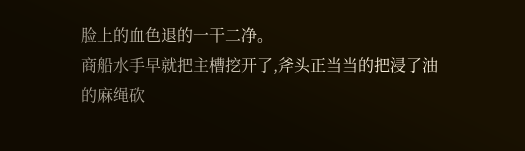脸上的血色退的一干二净。
商船水手早就把主槽挖开了,斧头正当当的把浸了油的麻绳砍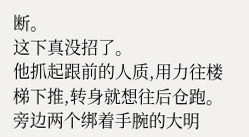断。
这下真没招了。
他抓起跟前的人质,用力往楼梯下推,转身就想往后仓跑。
旁边两个绑着手腕的大明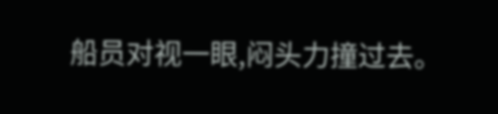船员对视一眼,闷头力撞过去。